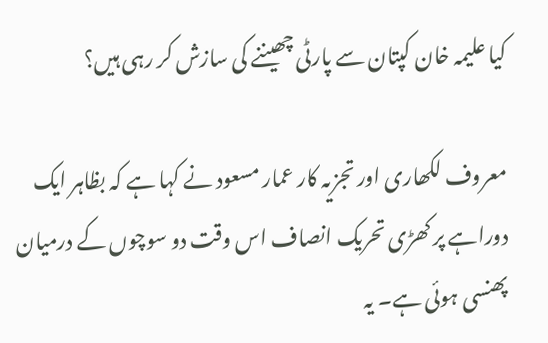کیا علیمہ خان کپتان سے پارٹی چھیننے کی سازش کر رہی ہیں؟

معروف لکھاری اور تجزیہ کار عمار مسعود نے کہا ہے کہ بظاہر ایک دوراہے پر کھڑی تحریک انصاف اس وقت دو سوچوں کے درمیان پھنسی ہوئی ہے۔ یہ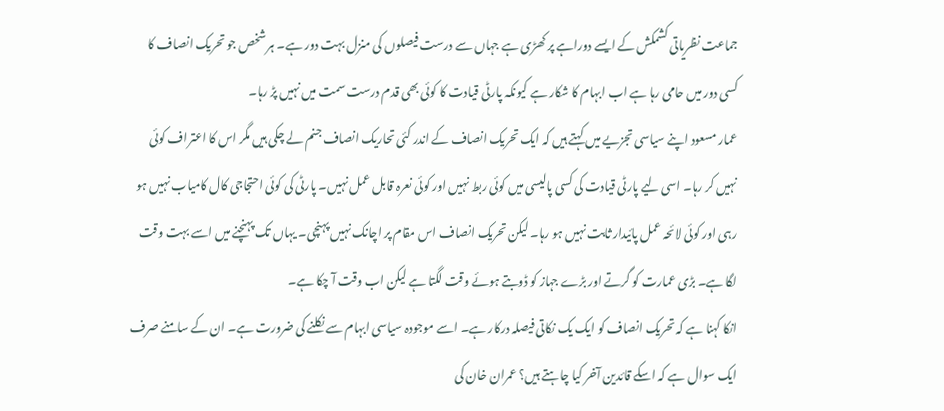جماعت نظریاتی کشمکش کے ایسے دوراہے پر کھڑی ہے جہاں سے درست فیصلوں کی منزل بہت دور ہے۔ ہر شخص جو تحریک انصاف کا کسی دور میں حامی رہا ہے اب ابہام کا شکار ہے کیونکہ پارٹی قیادت کا کوئی بھی قدم درست سمت میں نہیں پڑ رہا۔
عمار مسعود اپنے سیاسی تجزیے میں کہتے ہیں کہ ایک تحریک انصاف کے اندر کئی تحاریک انصاف جنم لے چکی ہیں مگر اس کا اعتراف کوئی نہیں کر رہا۔ اسی لیے پارٹی قیادت کی کسی پالیسی میں کوئی ربط نہیں اور کوئی نعرہ قابل عمل نہیں۔ پارٹی کی کوئی احتجاجی کال کامیاب نہیں ہو رہی اور کوئی لائحہ عمل پائیدار ثابت نہیں ہو رہا۔ لیکن تحریک انصاف اس مقام پر اچانک نہیں پہنچی۔ یہاں تک پہنچنے میں اسے بہت وقت لگا ہے۔ بڑی عمارت کو گرتے اور بڑے جہاز کو ڈوبتے ہوئے وقت لگتا ہے لیکن اب وقت آ چکا ہے۔
انکا کہنا ہے کہ تحریک انصاف کو ایک یک نکاتی فیصلہ درکار ہے۔ اسے موجودہ سیاسی ابہام سے نکلنے کی ضرورت ہے۔ ان کے سامنے صرف ایک سوال ہے کہ اسکے قائدین آخر کیا چاہتے ہیں؟ عمران خان کی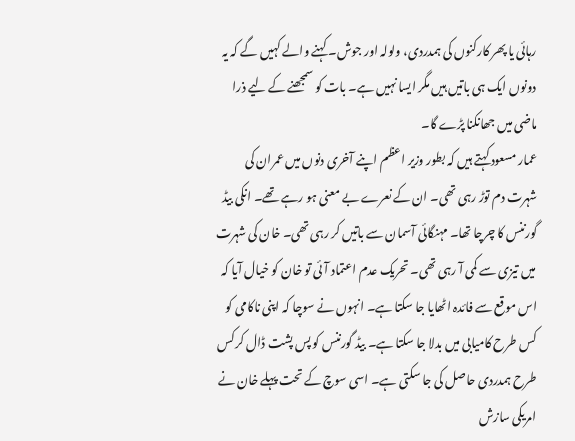رہائی یا پھر کارکنوں کی ہمدردی، ولولہ اور جوش۔ کہنے والے کہیں گے کہ یہ دونوں ایک ہی باتیں ہیں مگر ایسا نہیں ہے۔ بات کو سمجھنے کے لیے ذرا ماضی میں جھانکنا پڑے گا۔
عمار مسعود کہتے ہیں کہ بطور وزیر اعظم اپنے آخری دنوں میں عمران کی شہرت دم توڑ رہی تھی۔ ان کے نعرے بے معنی ہو رہے تھے۔ انکی بیڈ گورننس کا چرچا تھا۔ مہنگائی آسمان سے باتیں کر رہی تھی۔ خان کی شہرت میں تیزی سے کمی آ رہی تھی۔ تحریک عدم اعتماد آئی تو خان کو خیال آیا کہ اس موقع سے فائدہ اٹھایا جا سکتا ہے۔ انہوں نے سوچا کہ اپنی ناکامی کو کس طرح کامیابی میں بدلا جا سکتا ہے۔ بیڈ گورننس کو پس پشت ڈال کر کس طرح ہمدردی حاصل کی جا سکتی ہے۔ اسی سوچ کے تحت پہلے خان نے امریکی سازش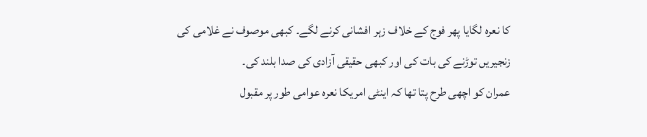کا نعرہ لگایا پھر فوج کے خلاف زہر افشانی کرنے لگے۔ کبھی موصوف نے غلامی کی زنجیریں توڑنے کی بات کی اور کبھی حقیقی آزادی کی صدا بلند کی۔
عمران کو اچھی طرح پتا تھا کہ اینٹی امریکا نعرہ عوامی طور پر مقبول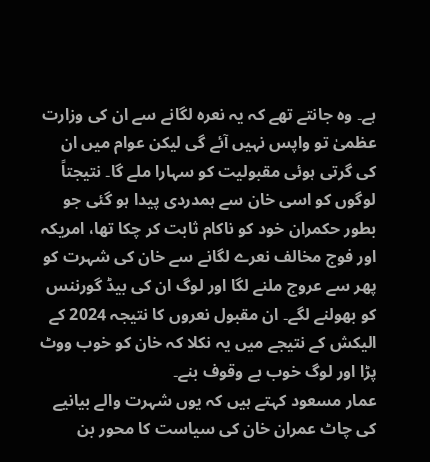ہے۔ وہ جانتے تھے کہ یہ نعرہ لگانے سے ان کی وزارت عظمیٰ تو واپس نہیں آئے گی لیکن عوام میں ان کی گرتی ہوئی مقبولیت کو سہارا ملے گا۔ نتیجتاً لوگوں کو اسی خان سے ہمدردی پیدا ہو گئی جو بطور حکمران خود کو ناکام ثابت کر چکا تھا، امریکہ اور فوج مخالف نعرے لگانے سے خان کی شہرت کو پھر سے عروج ملنے لگا اور لوگ ان کی بیڈ گورننس کو بھولنے لگے۔ ان مقبول نعروں کا نتیجہ 2024 کے الیکش کے نتیجے میں یہ نکلا کہ خان کو خوب ووٹ پڑا اور لوگ خوب بے وقوف بنے۔
عمار مسعود کہتے ہیں کہ یوں شہرت والے بیانیے کی چاٹ عمران خان کی سیاست کا محور بن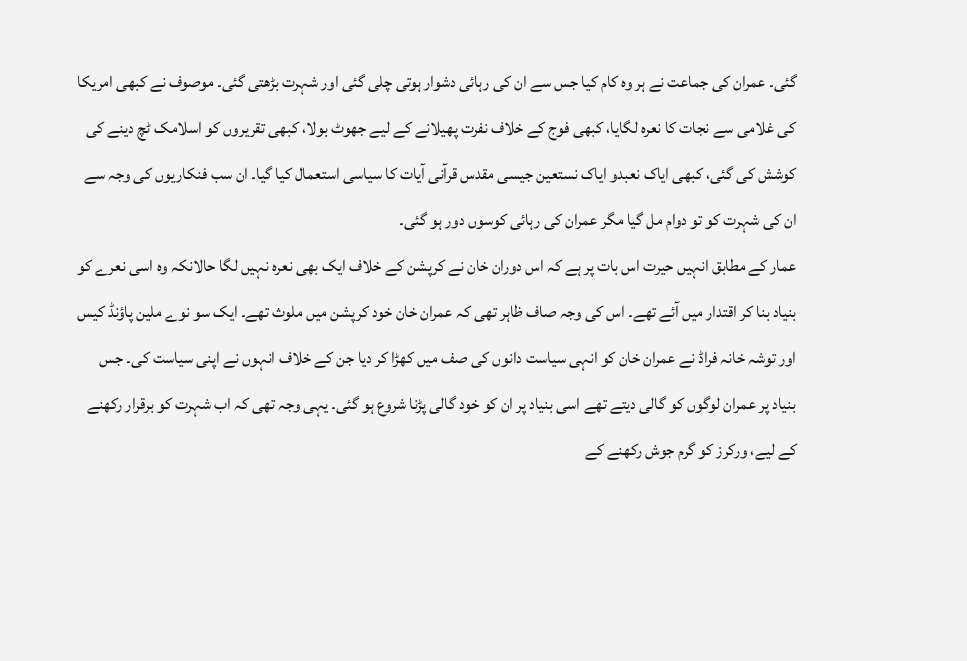گئی۔ عمران کی جماعت نے ہر وہ کام کیا جس سے ان کی رہائی دشوار ہوتی چلی گئی اور شہرت بڑھتی گئی۔ موصوف نے کبھی امریکا کی غلامی سے نجات کا نعرہ لگایا، کبھی فوج کے خلاف نفرت پھیلانے کے لیے جھوٹ بولا، کبھی تقریروں کو اسلامک ٹچ دینے کی کوشش کی گئی، کبھی ایاک نعبدو ایاک نستعین جیسی مقدس قرآنی آیات کا سیاسی استعمال کیا گیا۔ ان سب فنکاریوں کی وجہ سے ان کی شہرت کو تو دوام مل گیا مگر عمران کی رہائی کوسوں دور ہو گئی۔
عمار کے مطابق انہیں حیرت اس بات پر ہے کہ اس دوران خان نے کرپشن کے خلاف ایک بھی نعرہ نہیں لگا حالانکہ وہ اسی نعرے کو بنیاد بنا کر اقتدار میں آئے تھے۔ اس کی وجہ صاف ظاہر تھی کہ عمران خان خود کرپشن میں ملوث تھے۔ ایک سو نوے ملین پاؤنڈ کیس اور توشہ خانہ فراڈ نے عمران خان کو انہی سیاست دانوں کی صف میں کھڑا کر دیا جن کے خلاف انہوں نے اپنی سیاست کی۔ جس بنیاد پر عمران لوگوں کو گالی دیتے تھے اسی بنیاد پر ان کو خود گالی پڑنا شروع ہو گئی۔ یہی وجہ تھی کہ اب شہرت کو برقرار رکھنے کے لیے، ورکرز کو گرم جوش رکھنے کے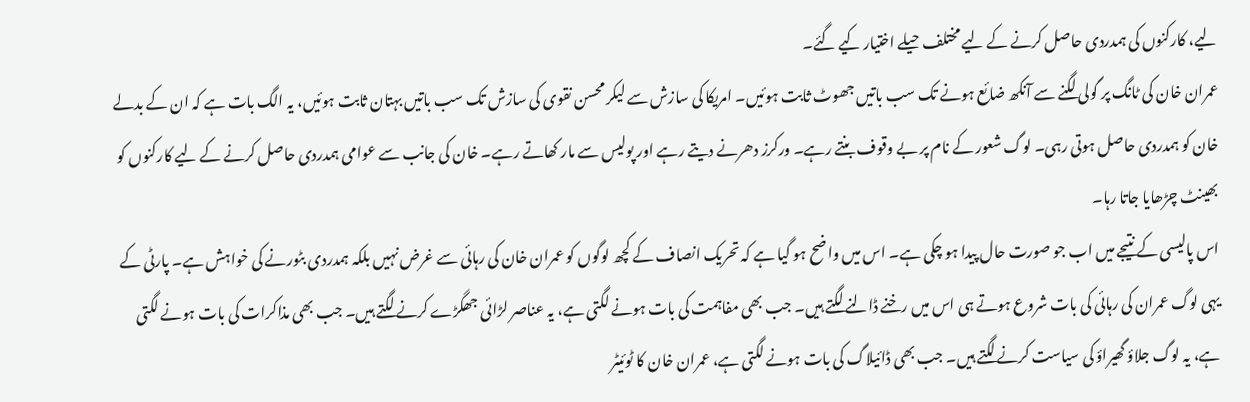لیے، کارکنوں کی ہمدردی حاصل کرنے کے لیے مختلف حیلے اختیار کیے گئے۔
عمران خان کی ٹانگ پر گولی لگنے سے آنکھ ضائع ہونے تک سب باتیں جھوٹ ثابت ہوئیں۔ امریکا کی سازش سے لیکر محسن نقوی کی سازش تک سب باتیں بہتان ثابت ہوئیں، یہ الگ بات ہے کہ ان کے بدلے خان کو ہمدردی حاصل ہوتی رہی۔ لوگ شعور کے نام پر بے وقوف بنتے رہے۔ ورکرز دھرنے دیتے رہے اور پولیس سے مار کھاتے رہے۔ خان کی جانب سے عوامی ہمدردی حاصل کرنے کے لیے کارکنوں کو بھینٹ چڑھایا جاتا رہا۔
اس پالیسی کے نتیجے میں اب جو صورت حال پیدا ہو چکی ہے۔ اس میں واضح ہو گیا ہے کہ تحریک انصاف کے کچھ لوگوں کو عمران خان کی رہائی سے غرض نہیں بلکہ ہمدردی بٹورنے کی خواہش ہے۔ پارٹی کے یہی لوگ عمران کی رہائی کی بات شروع ہوتے ہی اس میں رخنے ڈالنے لگتے ہیں۔ جب بھی مفاہمت کی بات ہونے لگتی ہے، یہ عناصر لڑائی جھگڑے کرنے لگتے ہیں۔ جب بھی مذاکرات کی بات ہونے لگتی ہے، یہ لوگ جلاؤ گھیراؤ کی سیاست کرنے لگتے ہیں۔ جب بھی ڈائیلاگ کی بات ہونے لگتی ہے، عمران خان کا ٹوئیٹر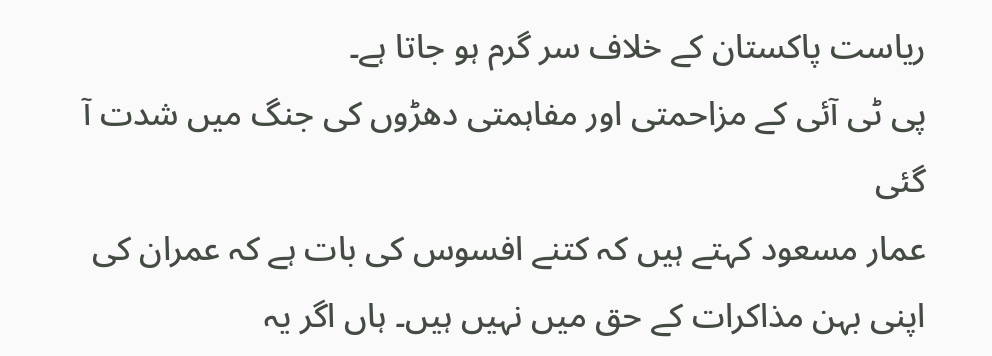ریاست پاکستان کے خلاف سر گرم ہو جاتا ہے۔
پی ٹی آئی کے مزاحمتی اور مفاہمتی دھڑوں کی جنگ میں شدت آ گئی
عمار مسعود کہتے ہیں کہ کتنے افسوس کی بات ہے کہ عمران کی اپنی بہن مذاکرات کے حق میں نہیں ہیں۔ ہاں اگر یہ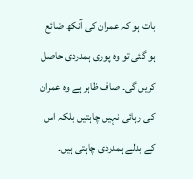بات ہو کہ عمران کی آنکھ ضائع ہو گئی تو وہ پوری ہمدردی حاصل کریں گی۔ صاف ظاہر ہے وہ عمران کی رہائی نہیں چاہتیں بلکہ اس کے بدلے ہمدردی چاہتی ہیں۔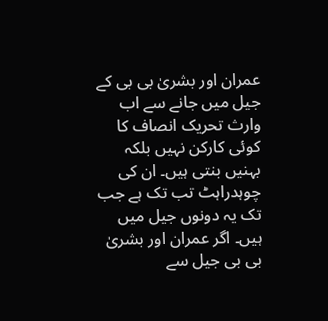عمران اور بشریٰ بی بی کے جیل میں جانے سے اب وارث تحریک انصاف کا کوئی کارکن نہیں بلکہ بہنیں بنتی ہیں۔ ان کی چوہدراہٹ تب تک ہے جب تک یہ دونوں جیل میں ہیں۔ اگر عمران اور بشریٰ بی بی جیل سے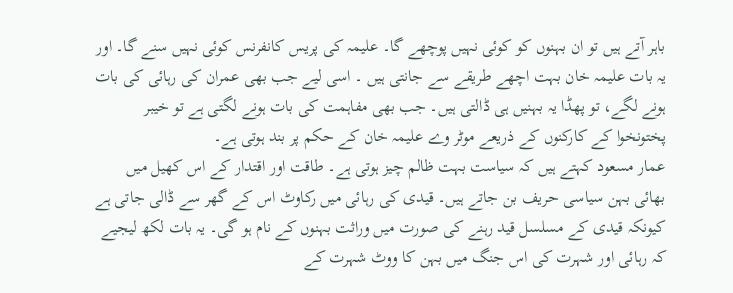باہر آتے ہیں تو ان بہنوں کو کوئی نہیں پوچھے گا۔ علیمہ کی پریس کانفرنس کوئی نہیں سنے گا۔ اور یہ بات علیمہ خان بہت اچھے طریقے سے جانتی ہیں ۔ اسی لیے جب بھی عمران کی رہائی کی بات ہونے لگے، تو پھڈا یہ بہنیں ہی ڈالتی ہیں۔ جب بھی مفاہمت کی بات ہونے لگتی ہے تو خیبر پختونخوا کے کارکنوں کے ذریعے موٹر وے علیمہ خان کے حکم پر بند ہوتی ہے۔
عمار مسعود کہتے ہیں کہ سیاست بہت ظالم چیز ہوتی ہے۔ طاقت اور اقتدار کے اس کھیل میں بھائی بہن سیاسی حریف بن جاتے ہیں۔ قیدی کی رہائی میں رکاوٹ اس کے گھر سے ڈالی جاتی ہے کیونکہ قیدی کے مسلسل قید رہنے کی صورت میں وراثت بہنوں کے نام ہو گی۔ یہ بات لکھ لیجیے کہ رہائی اور شہرت کی اس جنگ میں بہن کا ووٹ شہرت کے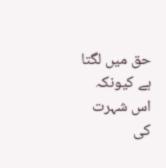حق میں لگتا ہے کیونکہ اس شہرت کی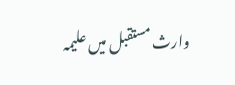وارث مستقبل میں علیمہ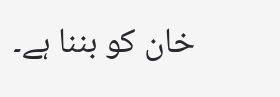خان کو بننا ہے۔